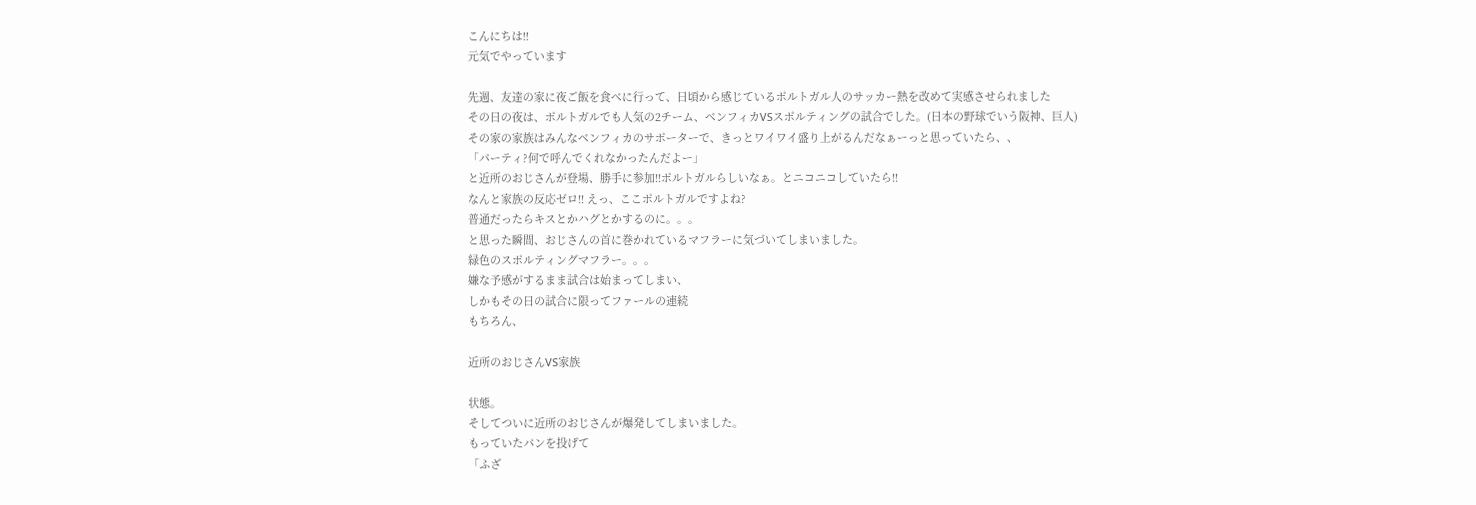こんにちは!!
元気でやっています

先週、友達の家に夜ご飯を食べに行って、日頃から感じているポルトガル人のサッカー熱を改めて実感させられました
その日の夜は、ポルトガルでも人気の2チーム、ベンフィカVSスポルティングの試合でした。(日本の野球でいう阪神、巨人)
その家の家族はみんなベンフィカのサポーターで、きっとワイワイ盛り上がるんだなぁーっと思っていたら、、
「パーティ?何で呼んでくれなかったんだよー」
と近所のおじさんが登場、勝手に参加!!ポルトガルらしいなぁ。とニコニコしていたら!!
なんと家族の反応ゼロ!! えっ、ここポルトガルですよね?
普通だったらキスとかハグとかするのに。。。
と思った瞬間、おじさんの首に巻かれているマフラーに気づいてしまいました。
緑色のスポルティングマフラー。。。
嫌な予感がするまま試合は始まってしまい、
しかもその日の試合に限ってファールの連続
もちろん、

近所のおじさんVS家族

状態。
そしてついに近所のおじさんが爆発してしまいました。
もっていたパンを投げて
「ふざ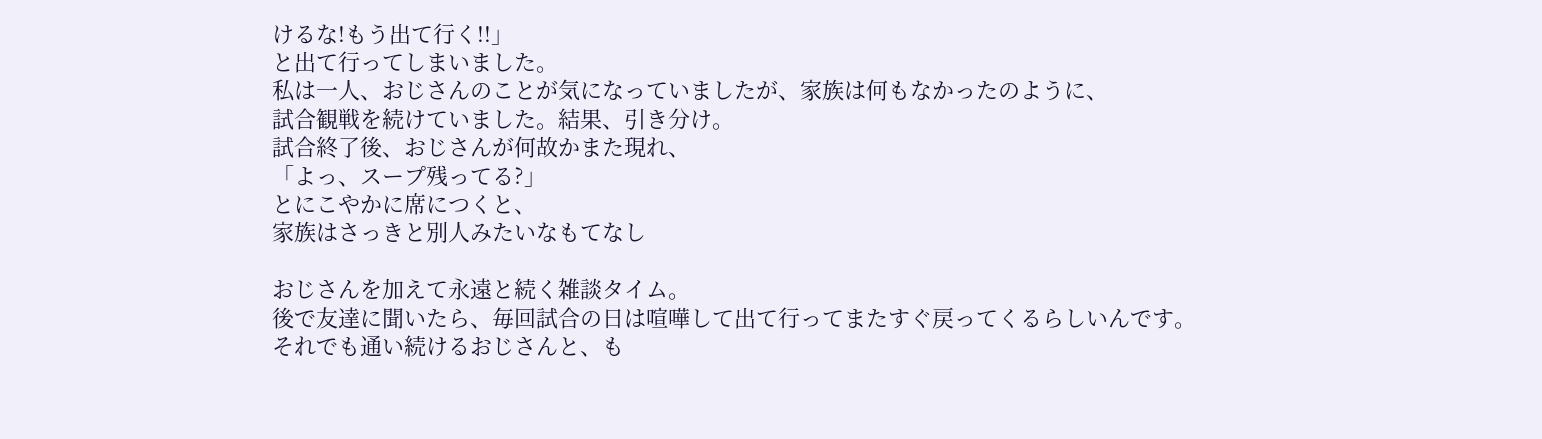けるな!もう出て行く!!」
と出て行ってしまいました。
私は一人、おじさんのことが気になっていましたが、家族は何もなかったのように、
試合観戦を続けていました。結果、引き分け。
試合終了後、おじさんが何故かまた現れ、
「よっ、スープ残ってる?」
とにこやかに席につくと、
家族はさっきと別人みたいなもてなし

おじさんを加えて永遠と続く雑談タイム。
後で友達に聞いたら、毎回試合の日は喧嘩して出て行ってまたすぐ戻ってくるらしいんです。
それでも通い続けるおじさんと、も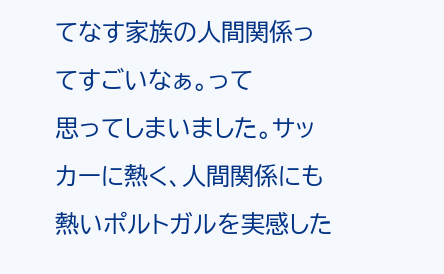てなす家族の人間関係ってすごいなぁ。って
思ってしまいました。サッカーに熱く、人間関係にも熱いポルトガルを実感した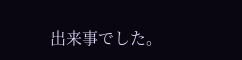出来事でした。